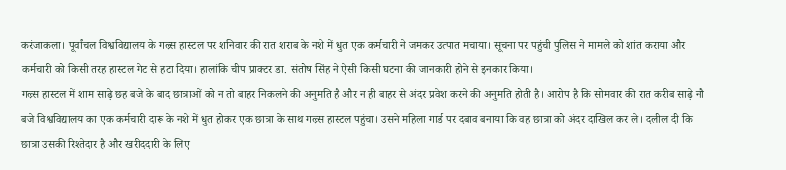करंजाकला। पूर्वांचल विश्वविद्यालय के गल्र्स हास्टल पर शनिवार की रात शराब के नशे में धुत एक कर्मचारी ने जमकर उत्पात मचाया। सूचना पर पहुंची पुलिस ने मामले को शांत कराया और कर्मचारी को किसी तरह हास्टल गेट से हटा दिया। हालांकि चीप प्राक्टर डा. संतोष सिंह ने ऐसी किसी घटना की जानकारी होने से इनकार किया।
गल्र्स हास्टल में शाम साढ़े छह बजे के बाद छात्राओं को न तो बाहर निकलने की अनुमति है और न ही बाहर से अंदर प्रवेश करने की अनुमति होती है। आरोप है कि सोमवार की रात करीब साढ़े नौ बजे विश्वविद्यालय का एक कर्मचारी दारू के नशे में धुत होकर एक छात्रा के साथ गल्र्स हास्टल पहुंचा। उसने महिला गार्ड पर दबाव बनाया कि वह छात्रा को अंदर दाखिल कर ले। दलील दी कि छात्रा उसकी रिश्तेदार है और खरीददारी के लिए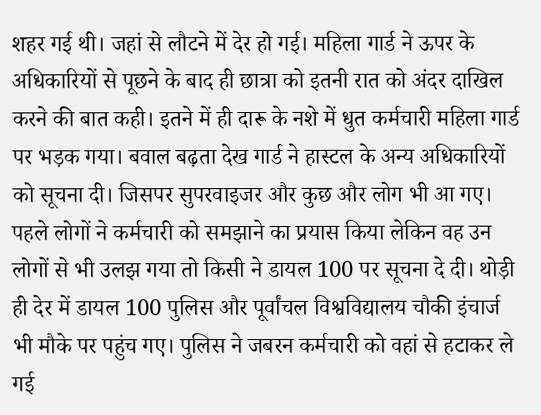शहर गई थी। जहां से लौटने में देर हो गई। महिला गार्ड ने ऊपर के अधिकारियों से पूछने के बाद ही छात्रा को इतनी रात को अंदर दाखिल करने की बात कही। इतने में ही दारू के नशे में धुत कर्मचारी महिला गार्ड पर भड़क गया। बवाल बढ़ता देख गार्ड ने हास्टल के अन्य अधिकारियों को सूचना दी। जिसपर सुपरवाइजर और कुछ और लोग भी आ गए। पहले लोगों ने कर्मचारी को समझाने का प्रयास किया लेकिन वह उन लोगों से भी उलझ गया तो किसी ने डायल 100 पर सूचना दे दी। थोड़ी ही देर में डायल 100 पुलिस और पूर्वांचल विश्वविद्यालय चौकी इंचार्ज भी मौके पर पहुंच गए। पुलिस ने जबरन कर्मचारी को वहां से हटाकर ले गई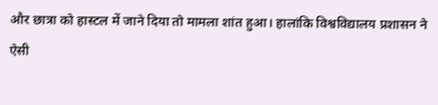और छात्रा को हास्टल में जाने दिया तो मामला शांत हुआ। हालांकि विश्वविद्यालय प्रशासन ने ऐसी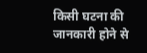किसी घटना की जानकारी होने से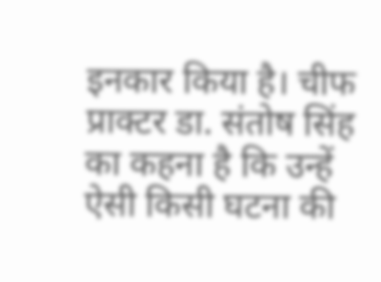इनकार किया है। चीफ प्राक्टर डा. संतोष सिंह का कहना है कि उन्हें ऐसी किसी घटना की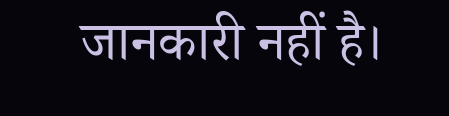जानकारी नहीं है।